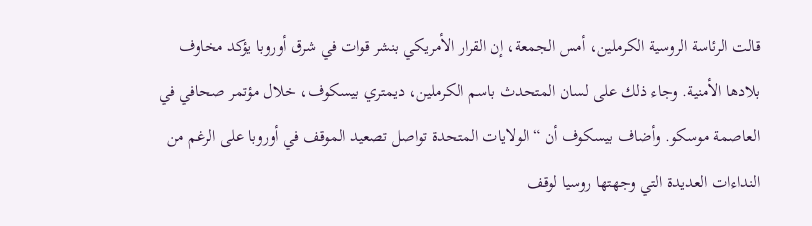قالت الرئاسة الروسية الكرملين، أمس الجمعة، إن القرار الأمريكي بنشر قوات في شرق أوروبا يؤكد مخاوف بلادها الأمنية. وجاء ذلك على لسان المتحدث باسم الكرملين، ديمتري بيسكوف، خلال مؤتمر صحافي في العاصمة موسكو. وأضاف بيسكوف أن “الولايات المتحدة تواصل تصعيد الموقف في أوروبا على الرغم من النداءات العديدة التي وجهتها روسيا لوقف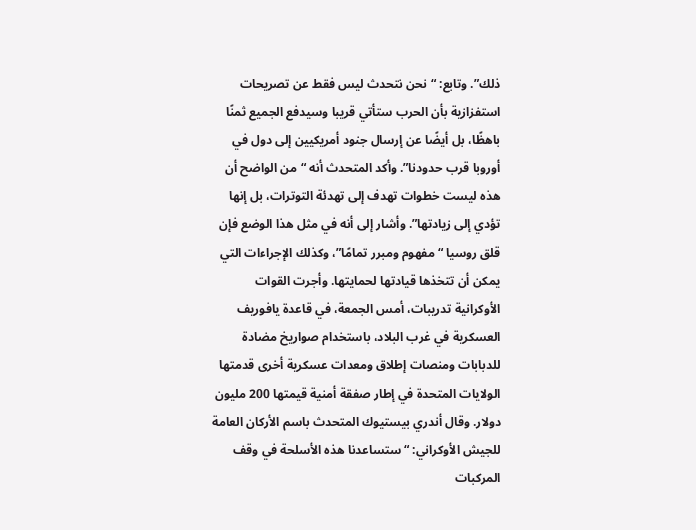ذلك”. وتابع: “نحن نتحدث ليس فقط عن تصريحات استفزازية بأن الحرب ستأتي قريبا وسيدفع الجميع ثمنًا باهظًا، بل أيضًا عن إرسال جنود أمريكيين إلى دول في أوروبا قرب حدودنا”. وأكد المتحدث أنه “من الواضح أن هذه ليست خطوات تهدف إلى تهدئة التوترات، بل إنها تؤدي إلى زيادتها”. وأشار إلى أنه في مثل هذا الوضع فإن قلق روسيا “مفهوم ومبرر تمامًا”، وكذلك الإجراءات التي يمكن أن تتخذها قيادتها لحمايتها. وأجرت القوات الأوكرانية تدريبات، أمس الجمعة، في قاعدة يافوريف العسكرية في غرب البلاد، باستخدام صواريخ مضادة للدبابات ومنصات إطلاق ومعدات عسكرية أخرى قدمتها الولايات المتحدة في إطار صفقة أمنية قيمتها 200 مليون دولار. وقال أندري بيستيوك المتحدث باسم الأركان العامة للجيش الأوكراني: “ستساعدنا هذه الأسلحة في وقف المركبات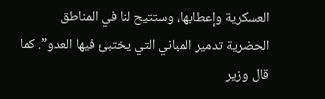العسكرية وإعطابها، وستتيح لنا في المناطق الحضرية تدمير المباني التي يختبئ فيها العدو”. كما قال وزير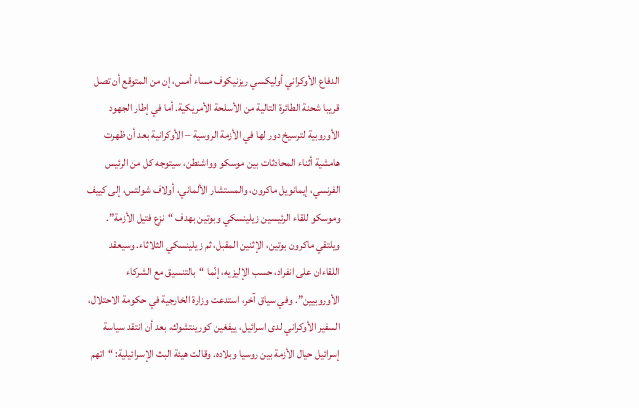الدفاع الأوكراني أوليكسي ريزنيكوف مساء أمس، إن من المتوقع أن تصل قريبا شحنة الطائرة التالية من الأسلحة الأمريكية. أما في إطار الجهود الأوروبية لترسيخ دور لها في الأزمة الروسية – الأوكرانية بعد أن ظهرت هامشية أثناء المحادثات بين موسكو وواشنطن، سيتوجه كل من الرئيس الفرنسي، إيمانويل ماكرون، والمستشار الألماني، أولاف شولتس، إلى كييف وموسكو للقاء الرئيسين زيلينسكي وبوتين بهدف “نزع فتيل الأزمة”. ويلتقي ماكرون بوتين، الإثنين المقبل، ثم زيلينسكي الثلاثاء. وسيعقد اللقاءان على انفراد، حسب الإليزيه، إنّما “بالتنسيق مع الشركاء الأوروبيين”. وفي سياق آخر، استدعت وزارة الخارجية في حكومة الاحتلال، السفير الأوكراني لدى اسرائيل، ييفغين كورينتشوك، بعد أن انتقد سياسة إسرائيل حيال الأزمة بين روسيا وبلاده. وقالت هيئة البث الإسرائيلية: “اتهم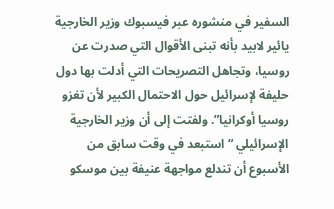السفير في منشوره عبر فيسبوك وزير الخارجية يائير لابيد بأنه تبنى الأقوال التي صدرت عن روسيا، وتجاهل التصريحات التي أدلت بها دول حليفة لإسرائيل حول الاحتمال الكبير لأن تغزو روسيا أوكرانيا”. ولفتت إلى أن وزير الخارجية الإسرائيلي “استبعد في وقت سابق من الأسبوع أن تندلع مواجهة عنيفة بين موسكو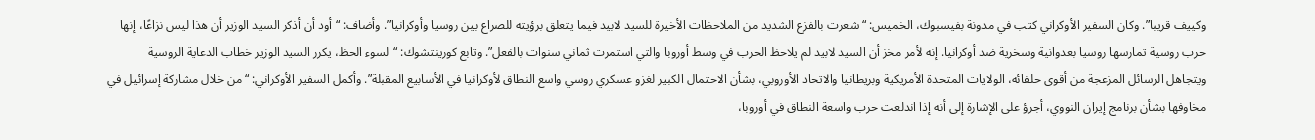وكييف قريبا”. وكان السفير الأوكراني كتب في مدونة بفيسبوك، الخميس: “شعرت بالفزع الشديد من الملاحظات الأخيرة للسيد لابيد فيما يتعلق برؤيته للصراع بين روسيا وأوكرانيا”. وأضاف: “أود أن أذكر السيد الوزير أن هذا ليس نزاعًا، إنها حرب روسية تمارسها روسيا بعدوانية وسخرية ضد أوكرانيا. إنه لأمر مخز أن السيد لابيد لم يلاحظ الحرب في وسط أوروبا والتي استمرت ثماني سنوات بالفعل”. وتابع كورينتشوك: “لسوء الحظ، يكرر السيد الوزير خطاب الدعاية الروسية ويتجاهل الرسائل المزعجة من أقوى حلفائه، الولايات المتحدة الأمريكية وبريطانيا والاتحاد الأوروبي، بشأن الاحتمال الكبير لغزو عسكري روسي واسع النطاق لأوكرانيا في الأسابيع المقبلة”. وأكمل السفير الأوكراني: “من خلال مشاركة إسرائيل في مخاوفها بشأن برنامج إيران النووي، أجرؤ على الإشارة إلى أنه إذا اندلعت حرب واسعة النطاق في أوروبا،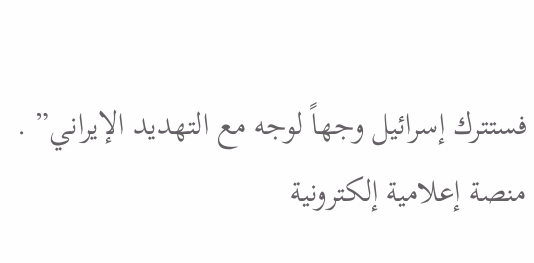فستترك إسرائيل وجهاً لوجه مع التهديد الإيراني” .
منصة إعلامية إلكترونية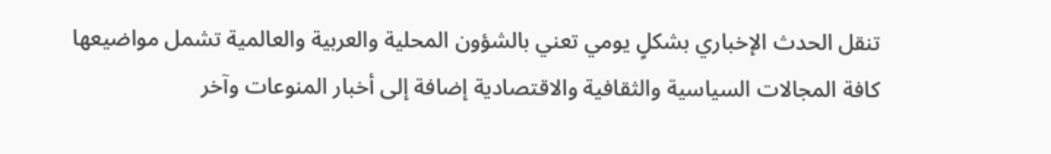تنقل الحدث الإخباري بشكلٍ يومي تعني بالشؤون المحلية والعربية والعالمية تشمل مواضيعها كافة المجالات السياسية والثقافية والاقتصادية إضافة إلى أخبار المنوعات وآخر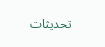تحديثات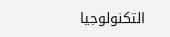التكنولوجيا